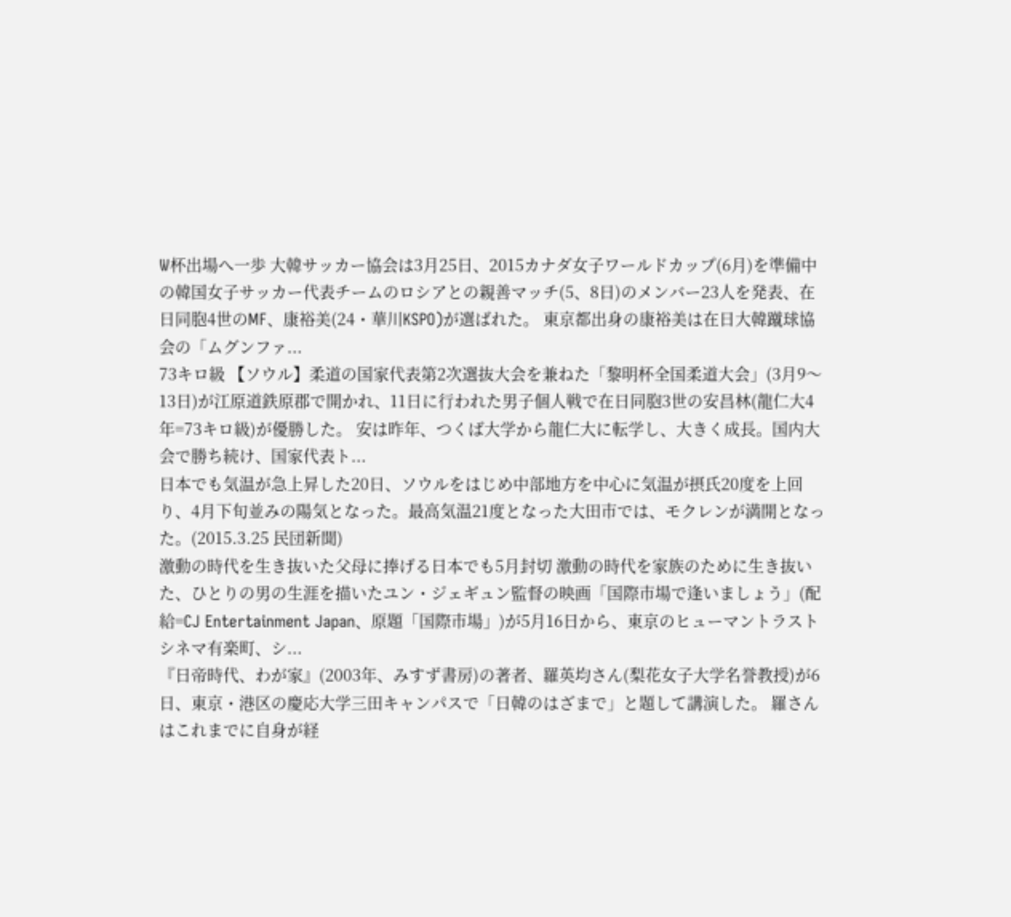W杯出場へ一歩 大韓サッカー協会は3月25日、2015カナダ女子ワールドカップ(6月)を準備中の韓国女子サッカー代表チームのロシアとの親善マッチ(5、8日)のメンバー23人を発表、在日同胞4世のMF、康裕美(24・華川KSPO)が選ばれた。 東京都出身の康裕美は在日大韓蹴球協会の「ムグンファ...
73キロ級 【ソウル】柔道の国家代表第2次選抜大会を兼ねた「黎明杯全国柔道大会」(3月9〜13日)が江原道鉄原郡で開かれ、11日に行われた男子個人戦で在日同胞3世の安昌林(龍仁大4年=73キロ級)が優勝した。 安は昨年、つくば大学から龍仁大に転学し、大きく成長。国内大会で勝ち続け、国家代表ト...
日本でも気温が急上昇した20日、ソウルをはじめ中部地方を中心に気温が摂氏20度を上回り、4月下旬並みの陽気となった。最高気温21度となった大田市では、モクレンが満開となった。(2015.3.25 民団新聞)
激動の時代を生き抜いた父母に捧げる日本でも5月封切 激動の時代を家族のために生き抜いた、ひとりの男の生涯を描いたユン・ジェギュン監督の映画「国際市場で逢いましょう」(配給=CJ Entertainment Japan、原題「国際市場」)が5月16日から、東京のヒューマントラストシネマ有楽町、シ...
『日帝時代、わが家』(2003年、みすず書房)の著者、羅英均さん(梨花女子大学名誉教授)が6日、東京・港区の慶応大学三田キャンパスで「日韓のはざまで」と題して講演した。 羅さんはこれまでに自身が経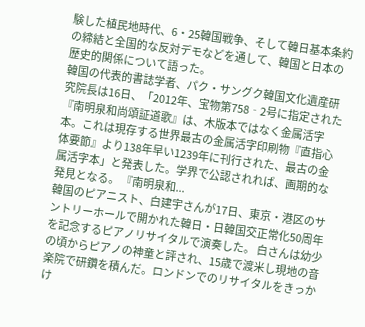験した植民地時代、6・25韓国戦争、そして韓日基本条約の締結と全国的な反対デモなどを通して、韓国と日本の歴史的関係について語った。
韓国の代表的書誌学者、パク・サングク韓国文化遺産研究院長は16日、「2012年、宝物第758‐2号に指定された『南明泉和尚頌証道歌』は、木版本ではなく金属活字本。これは現存する世界最古の金属活字印刷物『直指心体要節』より138年早い1239年に刊行された、最古の金属活字本」と発表した。学界で公認されれば、画期的な発見となる。 『南明泉和...
韓国のピアニスト、白建宇さんが17日、東京・港区のサントリーホールで開かれた韓日・日韓国交正常化50周年を記念するピアノリサイタルで演奏した。 白さんは幼少の頃からピアノの神童と評され、15歳で渡米し現地の音楽院で研鑽を積んだ。ロンドンでのリサイタルをきっかけ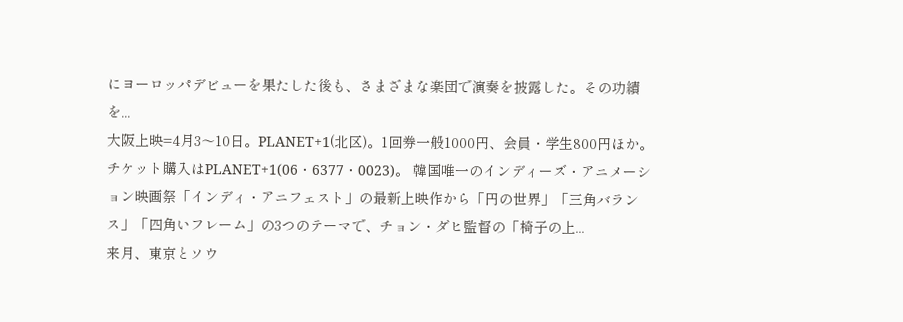にヨーロッパデビューを果たした後も、さまざまな楽団で演奏を披露した。その功績を...
大阪上映=4月3〜10日。PLANET+1(北区)。1回券一般1000円、会員・学生800円ほか。チケット購入はPLANET+1(06・6377・0023)。 韓国唯一のインディーズ・アニメーション映画祭「インディ・アニフェスト」の最新上映作から「円の世界」「三角バランス」「四角いフレーム」の3つのテーマで、チョン・ダヒ監督の「椅子の上...
来月、東京とソウ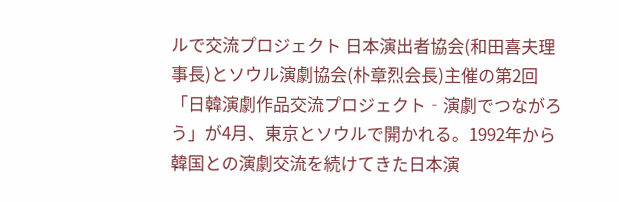ルで交流プロジェクト 日本演出者協会(和田喜夫理事長)とソウル演劇協会(朴章烈会長)主催の第2回「日韓演劇作品交流プロジェクト‐演劇でつながろう」が4月、東京とソウルで開かれる。1992年から韓国との演劇交流を続けてきた日本演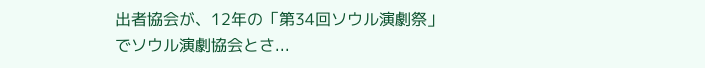出者協会が、12年の「第34回ソウル演劇祭」でソウル演劇協会とさ...